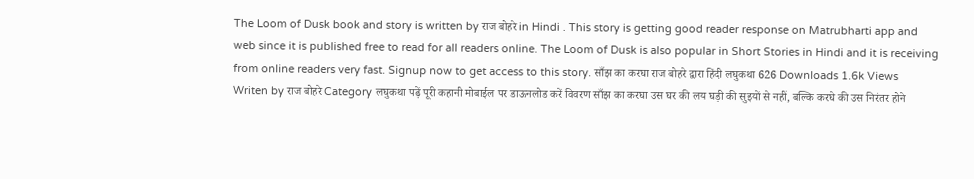The Loom of Dusk book and story is written by राज बोहरे in Hindi . This story is getting good reader response on Matrubharti app and web since it is published free to read for all readers online. The Loom of Dusk is also popular in Short Stories in Hindi and it is receiving from online readers very fast. Signup now to get access to this story. साँझ का करघा राज बोहरे द्वारा हिंदी लघुकथा 626 Downloads 1.6k Views Writen by राज बोहरे Category लघुकथा पढ़ें पूरी कहानी मोबाईल पर डाऊनलोड करें विवरण साँझ का करघा उस घर की लय घड़ी की सुइयों से नहीं, बल्कि करघे की उस निरंतर होने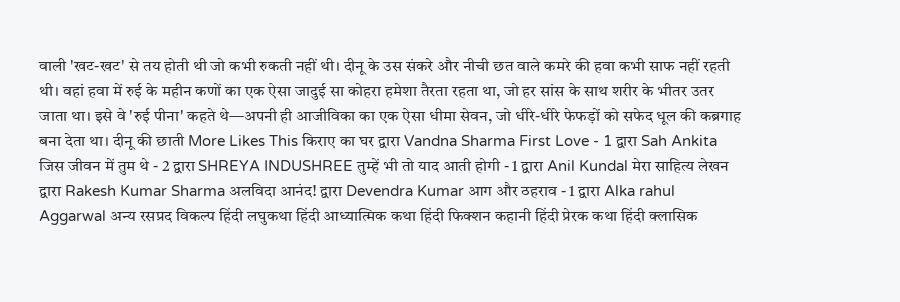वाली 'खट-खट' से तय होती थी जो कभी रुकती नहीं थी। दीनू के उस संकरे और नीची छत वाले कमरे की हवा कभी साफ नहीं रहती थी। वहां हवा में रुई के महीन कणों का एक ऐसा जादुई सा कोहरा हमेशा तैरता रहता था, जो हर सांस के साथ शरीर के भीतर उतर जाता था। इसे वे 'रुई पीना' कहते थे—अपनी ही आजीविका का एक ऐसा धीमा सेवन, जो धीरे-धीरे फेफड़ों को सफेद धूल की कब्रगाह बना देता था। दीनू की छाती More Likes This किराए का घर द्वारा Vandna Sharma First Love - 1 द्वारा Sah Ankita जिस जीवन में तुम थे - 2 द्वारा SHREYA INDUSHREE तुम्हें भी तो याद आती होगी - 1 द्वारा Anil Kundal मेरा साहित्य लेखन द्वारा Rakesh Kumar Sharma अलविदा आनंद! द्वारा Devendra Kumar आग और ठहराव - 1 द्वारा Alka rahul Aggarwal अन्य रसप्रद विकल्प हिंदी लघुकथा हिंदी आध्यात्मिक कथा हिंदी फिक्शन कहानी हिंदी प्रेरक कथा हिंदी क्लासिक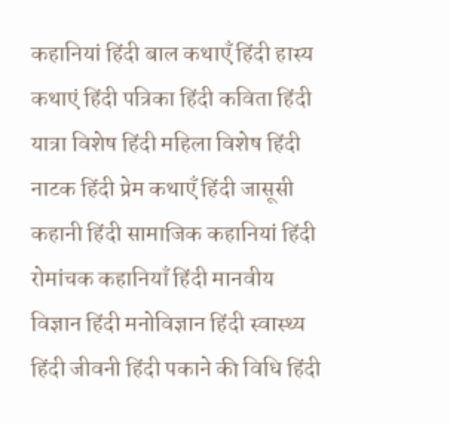कहानियां हिंदी बाल कथाएँ हिंदी हास्य कथाएं हिंदी पत्रिका हिंदी कविता हिंदी यात्रा विशेष हिंदी महिला विशेष हिंदी नाटक हिंदी प्रेम कथाएँ हिंदी जासूसी कहानी हिंदी सामाजिक कहानियां हिंदी रोमांचक कहानियाँ हिंदी मानवीय विज्ञान हिंदी मनोविज्ञान हिंदी स्वास्थ्य हिंदी जीवनी हिंदी पकाने की विधि हिंदी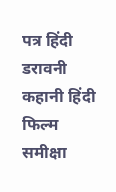पत्र हिंदी डरावनी कहानी हिंदी फिल्म समीक्षा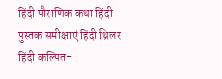हिंदी पौराणिक कथा हिंदी पुस्तक समीक्षाएं हिंदी थ्रिलर हिंदी कल्पित-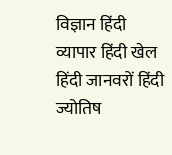विज्ञान हिंदी व्यापार हिंदी खेल हिंदी जानवरों हिंदी ज्योतिष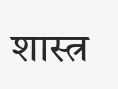शास्त्र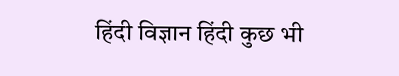हिंदी विज्ञान हिंदी कुछ भी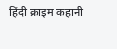हिंदी क्राइम कहानी